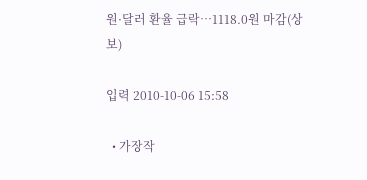원·달러 환율 급락…1118.0원 마감(상보)

입력 2010-10-06 15:58

  • 가장작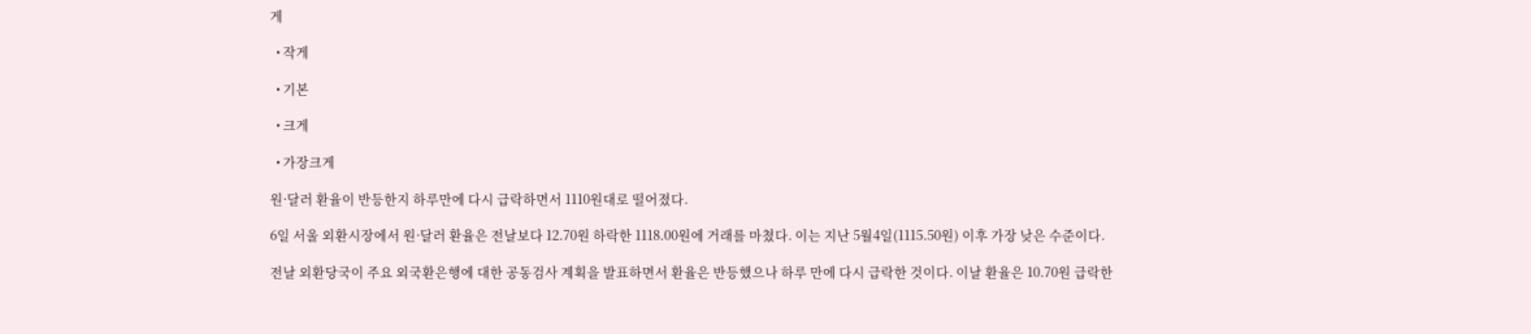게

  • 작게

  • 기본

  • 크게

  • 가장크게

원·달러 환율이 반등한지 하루만에 다시 급락하면서 1110원대로 떨어졌다.

6일 서울 외환시장에서 원·달러 환율은 전날보다 12.70원 하락한 1118.00원에 거래를 마쳤다. 이는 지난 5월4일(1115.50원) 이후 가장 낮은 수준이다.

전날 외환당국이 주요 외국환은행에 대한 공동검사 계획을 발표하면서 환율은 반등했으나 하루 만에 다시 급락한 것이다. 이날 환율은 10.70원 급락한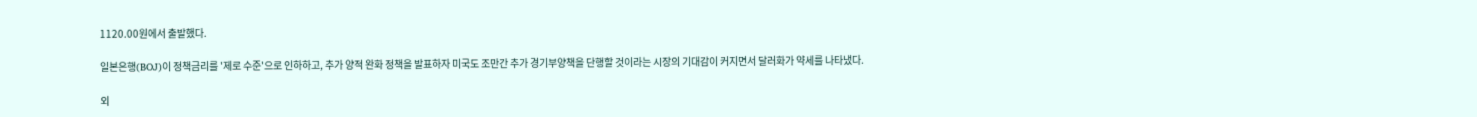1120.00원에서 출발했다.

일본은행(BOJ)이 정책금리를 '제로 수준'으로 인하하고, 추가 양적 완화 정책을 발표하자 미국도 조만간 추가 경기부양책을 단행할 것이라는 시장의 기대감이 커지면서 달러화가 약세를 나타냈다.

외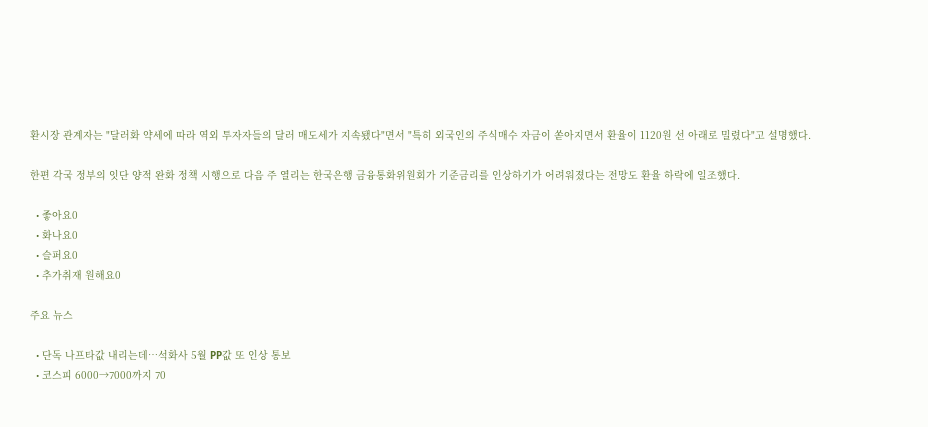환시장 관계자는 "달러화 약세에 따라 역외 투자자들의 달러 매도세가 지속됐다"면서 "특히 외국인의 주식매수 자금이 쏟아지면서 환율이 1120원 선 아래로 밀렸다"고 설명했다.

한편 각국 정부의 잇단 양적 완화 정책 시행으로 다음 주 열리는 한국은행 금융통화위원회가 기준금리를 인상하기가 어려워졌다는 전망도 환율 하락에 일조했다.

  • 좋아요0
  • 화나요0
  • 슬퍼요0
  • 추가취재 원해요0

주요 뉴스

  • 단독 나프타값 내리는데…석화사 5월 PP값 또 인상 통보
  • 코스피 6000→7000까지 70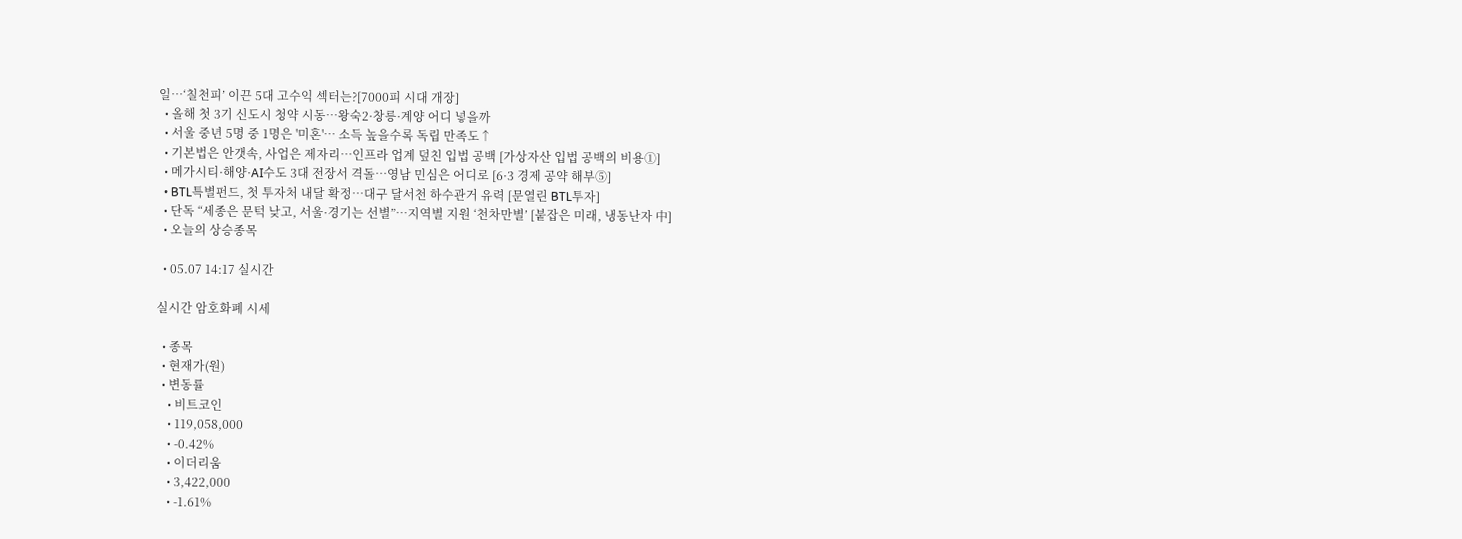일⋯‘칠천피’ 이끈 5대 고수익 섹터는?[7000피 시대 개장]
  • 올해 첫 3기 신도시 청약 시동…왕숙2·창릉·계양 어디 넣을까
  • 서울 중년 5명 중 1명은 '미혼'… 소득 높을수록 독립 만족도↑
  • 기본법은 안갯속, 사업은 제자리…인프라 업계 덮친 입법 공백 [가상자산 입법 공백의 비용①]
  • 메가시티·해양·AI수도 3대 전장서 격돌…영남 민심은 어디로 [6·3 경제 공약 해부⑤]
  • BTL특별펀드, 첫 투자처 내달 확정…대구 달서천 하수관거 유력 [문열린 BTL투자]
  • 단독 “세종은 문턱 낮고, 서울·경기는 선별”…지역별 지원 ‘천차만별’ [붙잡은 미래, 냉동난자 中]
  • 오늘의 상승종목

  • 05.07 14:17 실시간

실시간 암호화폐 시세

  • 종목
  • 현재가(원)
  • 변동률
    • 비트코인
    • 119,058,000
    • -0.42%
    • 이더리움
    • 3,422,000
    • -1.61%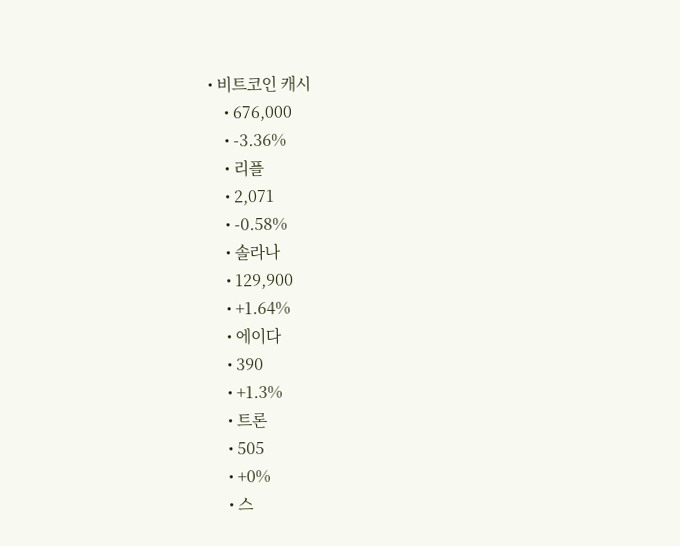• 비트코인 캐시
    • 676,000
    • -3.36%
    • 리플
    • 2,071
    • -0.58%
    • 솔라나
    • 129,900
    • +1.64%
    • 에이다
    • 390
    • +1.3%
    • 트론
    • 505
    • +0%
    • 스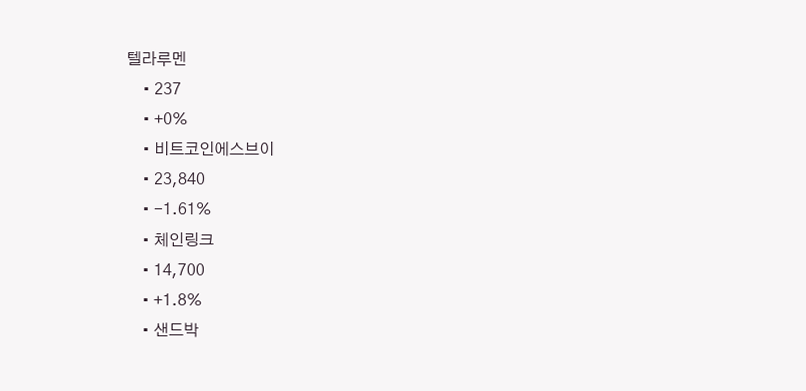텔라루멘
    • 237
    • +0%
    • 비트코인에스브이
    • 23,840
    • -1.61%
    • 체인링크
    • 14,700
    • +1.8%
    • 샌드박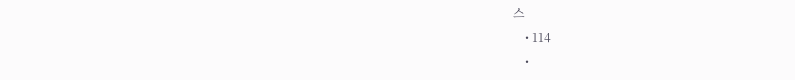스
    • 114
    •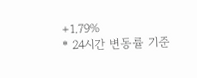+1.79%
* 24시간 변동률 기준